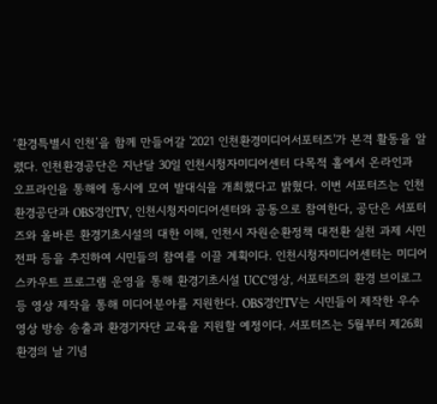‘환경특별시 인천’을 함께 만들어갈 '2021 인천환경미디어서포터즈'가 본격 활동을 알렸다. 인천환경공단은 지난달 30일 인천시청자미디어센터 다목적 홀에서 온라인과 오프라인을 통해에 동시에 모여 발대식을 개최했다고 밝혔다. 이번 서포터즈는 인천환경공단과 OBS경인TV, 인천시청자미디어센터와 공동으로 참여한다, 공단은 서포터즈와 올바른 환경기초시설의 대한 이해, 인천시 자원순환정책 대전환 실천 과제 시민 전파 등을 추진하여 시민들의 참여를 이끌 계획이다. 인천시청자미디어센터는 미디어스카우트 프로그램 운영을 통해 환경기초시설 UCC영상, 서포터즈의 환경 브이로그 등 영상 제작을 통해 미디어분야를 지원한다. OBS경인TV는 시민들이 제작한 우수영상 방송 송출과 환경기자단 교육을 지원할 예정이다. 서포터즈는 5월부터 제26회 환경의 날 기념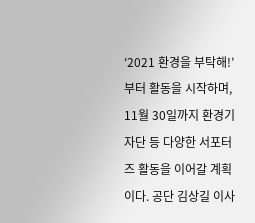‘2021 환경을 부탁해!’부터 활동을 시작하며, 11월 30일까지 환경기자단 등 다양한 서포터즈 활동을 이어갈 계획이다. 공단 김상길 이사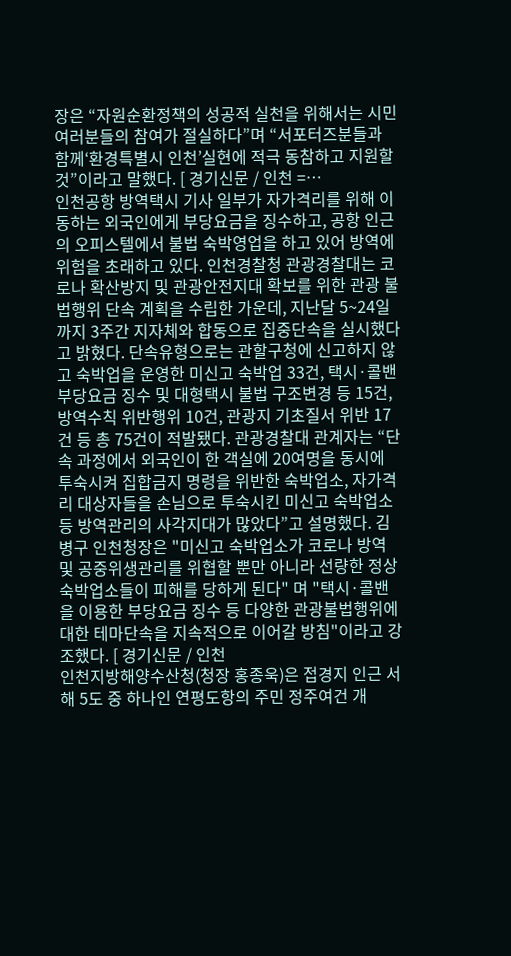장은 “자원순환정책의 성공적 실천을 위해서는 시민여러분들의 참여가 절실하다”며 “서포터즈분들과 함께‘환경특별시 인천’실현에 적극 동참하고 지원할 것”이라고 말했다. [ 경기신문 / 인천 =…
인천공항 방역택시 기사 일부가 자가격리를 위해 이동하는 외국인에게 부당요금을 징수하고, 공항 인근의 오피스텔에서 불법 숙박영업을 하고 있어 방역에 위험을 초래하고 있다. 인천경찰청 관광경찰대는 코로나 확산방지 및 관광안전지대 확보를 위한 관광 불법행위 단속 계획을 수립한 가운데, 지난달 5~24일까지 3주간 지자체와 합동으로 집중단속을 실시했다고 밝혔다. 단속유형으로는 관할구청에 신고하지 않고 숙박업을 운영한 미신고 숙박업 33건, 택시·콜밴 부당요금 징수 및 대형택시 불법 구조변경 등 15건, 방역수칙 위반행위 10건, 관광지 기초질서 위반 17건 등 총 75건이 적발됐다. 관광경찰대 관계자는 “단속 과정에서 외국인이 한 객실에 20여명을 동시에 투숙시켜 집합금지 명령을 위반한 숙박업소, 자가격리 대상자들을 손님으로 투숙시킨 미신고 숙박업소 등 방역관리의 사각지대가 많았다”고 설명했다. 김병구 인천청장은 "미신고 숙박업소가 코로나 방역 및 공중위생관리를 위협할 뿐만 아니라 선량한 정상숙박업소들이 피해를 당하게 된다" 며 "택시·콜밴을 이용한 부당요금 징수 등 다양한 관광불법행위에 대한 테마단속을 지속적으로 이어갈 방침"이라고 강조했다. [ 경기신문 / 인천
인천지방해양수산청(청장 홍종욱)은 접경지 인근 서해 5도 중 하나인 연평도항의 주민 정주여건 개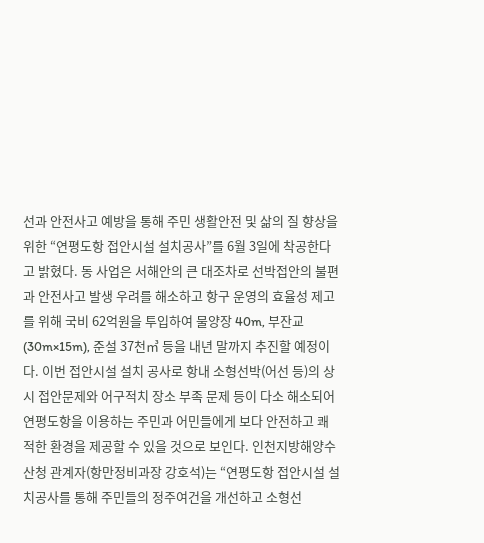선과 안전사고 예방을 통해 주민 생활안전 및 삶의 질 향상을 위한 “연평도항 접안시설 설치공사”를 6월 3일에 착공한다고 밝혔다. 동 사업은 서해안의 큰 대조차로 선박접안의 불편과 안전사고 발생 우려를 해소하고 항구 운영의 효율성 제고를 위해 국비 62억원을 투입하여 물양장 40m, 부잔교(30m×15m), 준설 37천㎥ 등을 내년 말까지 추진할 예정이다. 이번 접안시설 설치 공사로 항내 소형선박(어선 등)의 상시 접안문제와 어구적치 장소 부족 문제 등이 다소 해소되어 연평도항을 이용하는 주민과 어민들에게 보다 안전하고 쾌적한 환경을 제공할 수 있을 것으로 보인다. 인천지방해양수산청 관계자(항만정비과장 강호석)는 “연평도항 접안시설 설치공사를 통해 주민들의 정주여건을 개선하고 소형선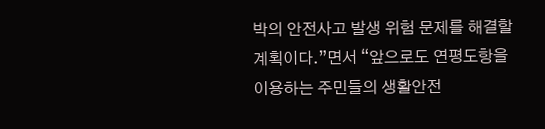박의 안전사고 발생 위험 문제를 해결할 계획이다.”면서 “앞으로도 연평도항을 이용하는 주민들의 생활안전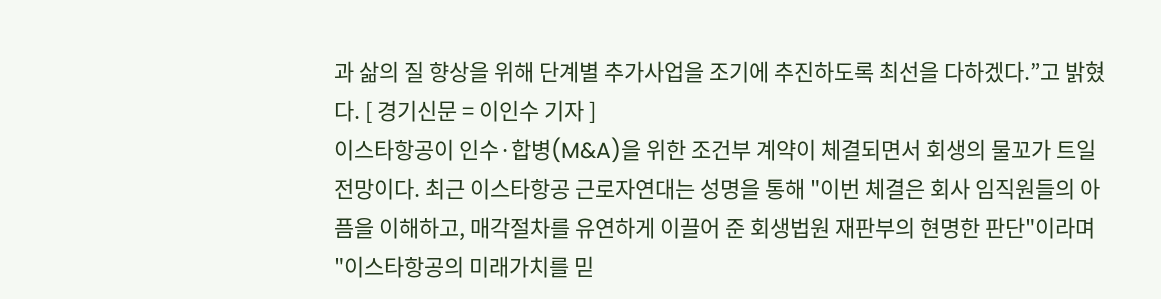과 삶의 질 향상을 위해 단계별 추가사업을 조기에 추진하도록 최선을 다하겠다.”고 밝혔다. [ 경기신문 = 이인수 기자 ]
이스타항공이 인수·합병(M&A)을 위한 조건부 계약이 체결되면서 회생의 물꼬가 트일 전망이다. 최근 이스타항공 근로자연대는 성명을 통해 "이번 체결은 회사 임직원들의 아픔을 이해하고, 매각절차를 유연하게 이끌어 준 회생법원 재판부의 현명한 판단"이라며 "이스타항공의 미래가치를 믿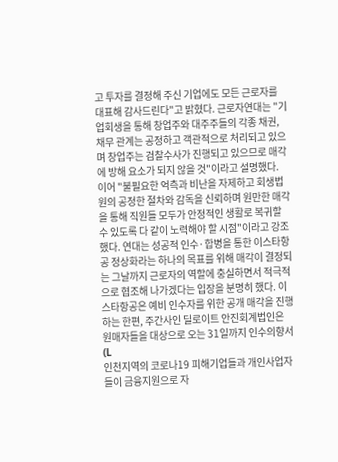고 투자를 결정해 주신 기업에도 모든 근로자를 대표해 감사드린다"고 밝혔다. 근로자연대는 "기업회생을 통해 창업주와 대주주들의 각종 채권, 채무 관계는 공정하고 객관적으로 처리되고 있으며 창업주는 검찰수사가 진행되고 있으므로 매각에 방해 요소가 되지 않을 것"이라고 설명했다. 이어 "불필요한 억측과 비난을 자제하고 회생법원의 공정한 절차와 감독을 신뢰하며 원만한 매각을 통해 직원들 모두가 안정적인 생활로 복귀할 수 있도록 다 같이 노력해야 할 시점"이라고 강조했다. 연대는 성공적 인수·합병을 통한 이스타항공 정상화라는 하나의 목표를 위해 매각이 결정되는 그날까지 근로자의 역할에 충실하면서 적극적으로 협조해 나가겠다는 입장을 분명히 했다. 이스타항공은 예비 인수자를 위한 공개 매각을 진행하는 한편, 주간사인 딜로이트 안진회계법인은 원매자들을 대상으로 오는 31일까지 인수의향서(L
인천지역의 코로나19 피해기업들과 개인사업자들이 금융지원으로 자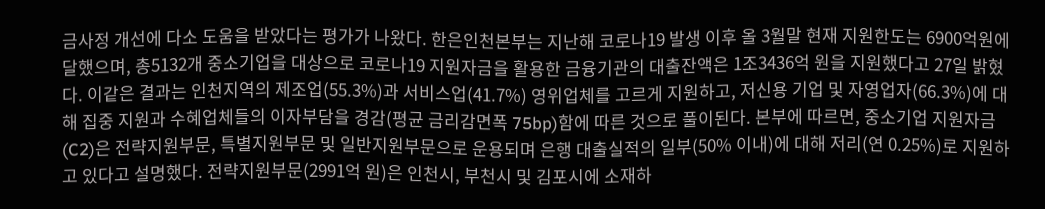금사정 개선에 다소 도움을 받았다는 평가가 나왔다. 한은인천본부는 지난해 코로나19 발생 이후 올 3월말 현재 지원한도는 6900억원에 달했으며, 총5132개 중소기업을 대상으로 코로나19 지원자금을 활용한 금융기관의 대출잔액은 1조3436억 원을 지원했다고 27일 밝혔다. 이같은 결과는 인천지역의 제조업(55.3%)과 서비스업(41.7%) 영위업체를 고르게 지원하고, 저신용 기업 및 자영업자(66.3%)에 대해 집중 지원과 수혜업체들의 이자부담을 경감(평균 금리감면폭 75bp)함에 따른 것으로 풀이된다. 본부에 따르면, 중소기업 지원자금(C2)은 전략지원부문, 특별지원부문 및 일반지원부문으로 운용되며 은행 대출실적의 일부(50% 이내)에 대해 저리(연 0.25%)로 지원하고 있다고 설명했다. 전략지원부문(2991억 원)은 인천시, 부천시 및 김포시에 소재하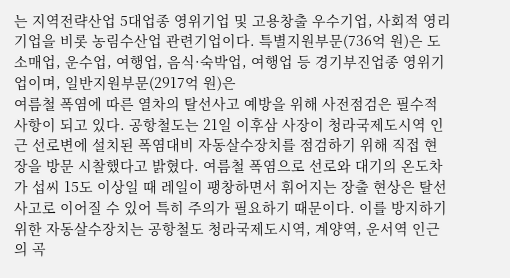는 지역전략산업 5대업종 영위기업 및 고용창출 우수기업, 사회적 영리기업을 비롯 농림수산업 관련기업이다. 특별지원부문(736억 원)은 도소매업, 운수업, 여행업, 음식·숙박업, 여행업 등 경기부진업종 영위기업이며, 일반지원부문(2917억 원)은
여름철 폭염에 따른 열차의 탈선사고 예방을 위해 사전점검은 필수적 사항이 되고 있다. 공항철도는 21일 이후삼 사장이 청라국제도시역 인근 선로변에 설치된 폭염대비 자동살수장치를 점검하기 위해 직접 현장을 방문 시찰했다고 밝혔다. 여름철 폭염으로 선로와 대기의 온도차가 섭씨 15도 이상일 때 레일이 팽창하면서 휘어지는 장출 현상은 탈선사고로 이어질 수 있어 특히 주의가 필요하기 때문이다. 이를 방지하기 위한 자동살수장치는 공항철도 청라국제도시역, 계양역, 운서역 인근의 곡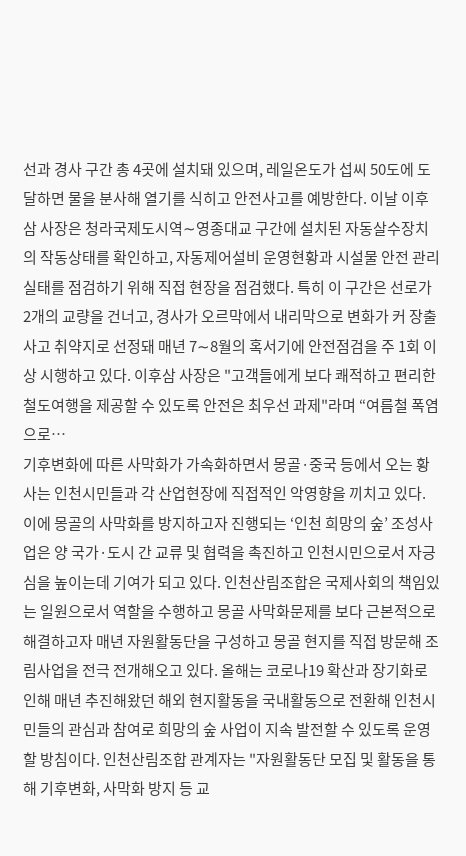선과 경사 구간 총 4곳에 설치돼 있으며, 레일온도가 섭씨 50도에 도달하면 물을 분사해 열기를 식히고 안전사고를 예방한다. 이날 이후삼 사장은 청라국제도시역∼영종대교 구간에 설치된 자동살수장치의 작동상태를 확인하고, 자동제어설비 운영현황과 시설물 안전 관리실태를 점검하기 위해 직접 현장을 점검했다. 특히 이 구간은 선로가 2개의 교량을 건너고, 경사가 오르막에서 내리막으로 변화가 커 장출사고 취약지로 선정돼 매년 7∼8월의 혹서기에 안전점검을 주 1회 이상 시행하고 있다. 이후삼 사장은 "고객들에게 보다 쾌적하고 편리한 철도여행을 제공할 수 있도록 안전은 최우선 과제"라며 “여름철 폭염으로…
기후변화에 따른 사막화가 가속화하면서 몽골·중국 등에서 오는 황사는 인천시민들과 각 산업현장에 직접적인 악영향을 끼치고 있다. 이에 몽골의 사막화를 방지하고자 진행되는 ‘인천 희망의 숲’ 조성사업은 양 국가·도시 간 교류 및 협력을 촉진하고 인천시민으로서 자긍심을 높이는데 기여가 되고 있다. 인천산림조합은 국제사회의 책임있는 일원으로서 역할을 수행하고 몽골 사막화문제를 보다 근본적으로 해결하고자 매년 자원활동단을 구성하고 몽골 현지를 직접 방문해 조림사업을 전극 전개해오고 있다. 올해는 코로나19 확산과 장기화로 인해 매년 추진해왔던 해외 현지활동을 국내활동으로 전환해 인천시민들의 관심과 참여로 희망의 숲 사업이 지속 발전할 수 있도록 운영할 방침이다. 인천산림조합 관계자는 "자원활동단 모집 및 활동을 통해 기후변화, 사막화 방지 등 교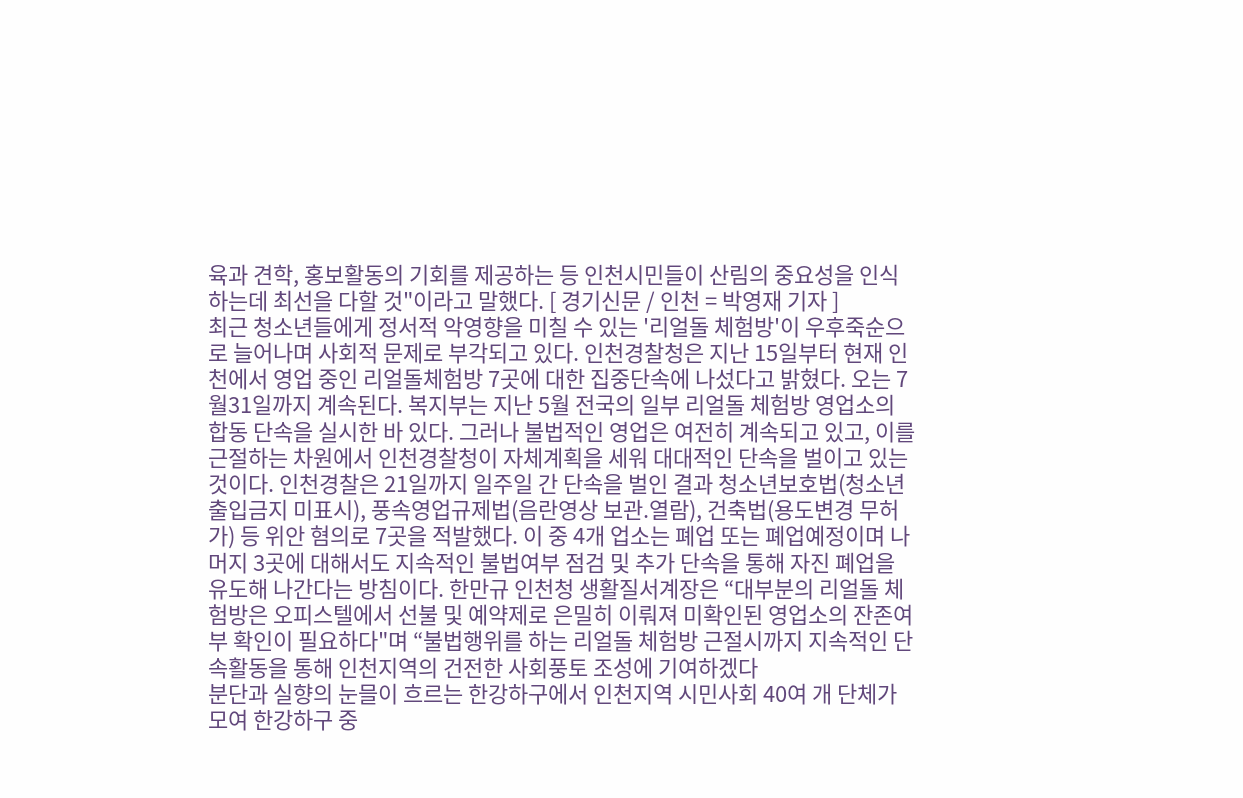육과 견학, 홍보활동의 기회를 제공하는 등 인천시민들이 산림의 중요성을 인식하는데 최선을 다할 것"이라고 말했다. [ 경기신문 / 인천 = 박영재 기자 ]
최근 청소년들에게 정서적 악영향을 미칠 수 있는 '리얼돌 체험방'이 우후죽순으로 늘어나며 사회적 문제로 부각되고 있다. 인천경찰청은 지난 15일부터 현재 인천에서 영업 중인 리얼돌체험방 7곳에 대한 집중단속에 나섰다고 밝혔다. 오는 7월31일까지 계속된다. 복지부는 지난 5월 전국의 일부 리얼돌 체험방 영업소의 합동 단속을 실시한 바 있다. 그러나 불법적인 영업은 여전히 계속되고 있고, 이를 근절하는 차원에서 인천경찰청이 자체계획을 세워 대대적인 단속을 벌이고 있는 것이다. 인천경찰은 21일까지 일주일 간 단속을 벌인 결과 청소년보호법(청소년 출입금지 미표시), 풍속영업규제법(음란영상 보관.열람), 건축법(용도변경 무허가) 등 위안 혐의로 7곳을 적발했다. 이 중 4개 업소는 폐업 또는 폐업예정이며 나머지 3곳에 대해서도 지속적인 불법여부 점검 및 추가 단속을 통해 자진 폐업을 유도해 나간다는 방침이다. 한만규 인천청 생활질서계장은 “대부분의 리얼돌 체험방은 오피스텔에서 선불 및 예약제로 은밀히 이뤄져 미확인된 영업소의 잔존여부 확인이 필요하다"며 “불법행위를 하는 리얼돌 체험방 근절시까지 지속적인 단속활동을 통해 인천지역의 건전한 사회풍토 조성에 기여하겠다
분단과 실향의 눈믈이 흐르는 한강하구에서 인천지역 시민사회 40여 개 단체가 모여 한강하구 중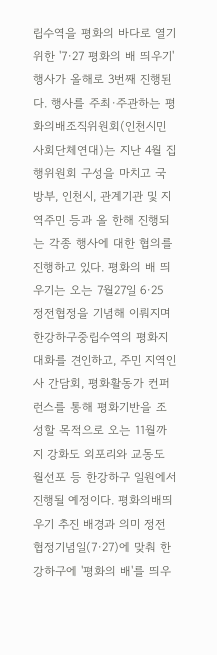립수역을 평화의 바다로 열기 위한 '7·27 평화의 배 띄우기' 행사가 올해로 3번째 진행된다. 행사를 주최·주관하는 평화의배조직위원회(인천시민사회단체연대)는 지난 4월 집행위원회 구성을 마치고 국방부, 인천시, 관계기관 및 지역주민 등과 올 한해 진행되는 각종 행사에 대한 협의를 진행하고 있다. 평화의 배 띄우기는 오는 7월27일 6·25 정전협정을 기념해 이뤄지며 한강하구중립수역의 평화지대화를 견인하고, 주민 지역인사 간담회, 평화활동가 컨퍼런스를 통해 평화기반을 조성할 목적으로 오는 11월까지 강화도 외포리와 교동도 월선포 등 한강하구 일원에서 진행될 예정이다. 평화의배띄우기 추진 배경과 의미 정전협정기념일(7·27)에 맞춰 한강하구에 '평화의 배'를 띄우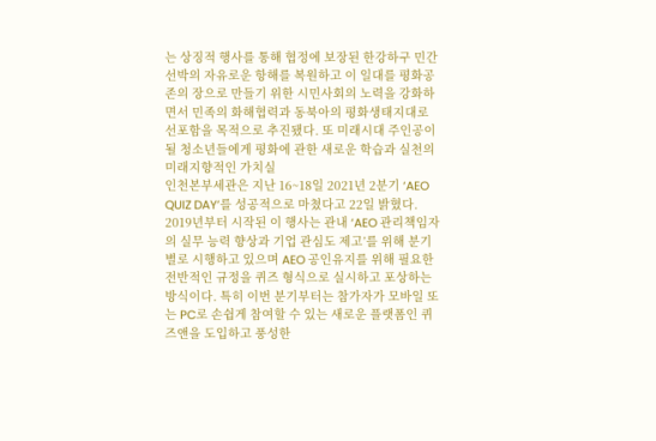는 상징적 행사를 통해 협정에 보장된 한강하구 민간선박의 자유로운 항해를 복원하고 이 일대를 평화공존의 장으로 만들기 위한 시민사회의 노력을 강화하면서 민족의 화해협력과 동북아의 평화생태지대로 선포함을 목적으로 추진됐다. 또 미래시대 주인공이 될 청소년들에게 평화에 관한 새로운 학습과 실천의 미래지향적인 가치실
인천본부세관은 지난 16~18일 2021년 2분기 ‘AEO QUIZ DAY’를 성공적으로 마쳤다고 22일 밝혔다. 2019년부터 시작된 이 행사는 관내 ‘AEO 관리책임자의 실무 능력 향상과 기업 관심도 제고’를 위해 분기별로 시행하고 있으며 AEO 공인유지를 위해 필요한 전반적인 규정을 퀴즈 형식으로 실시하고 포상하는 방식이다. 특히 이번 분기부터는 참가자가 모바일 또는 PC로 손쉽게 참여할 수 있는 새로운 플랫폼인 퀴즈앤을 도입하고 풍성한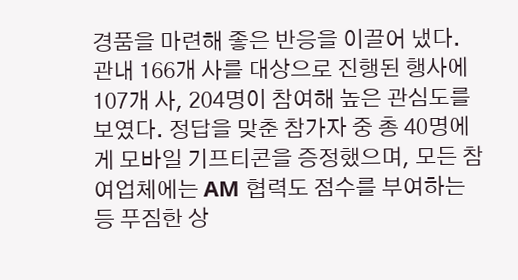경품을 마련해 좋은 반응을 이끌어 냈다. 관내 166개 사를 대상으로 진행된 행사에 107개 사, 204명이 참여해 높은 관심도를 보였다. 정답을 맞춘 참가자 중 총 40명에게 모바일 기프티콘을 증정했으며, 모든 참여업체에는 AM 협력도 점수를 부여하는 등 푸짐한 상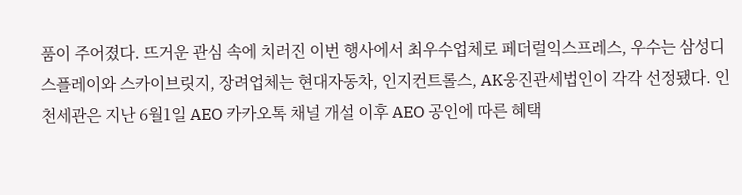품이 주어졌다. 뜨거운 관심 속에 치러진 이번 행사에서 최우수업체로 페더럴익스프레스, 우수는 삼성디스플레이와 스카이브릿지, 장려업체는 현대자동차, 인지컨트롤스, AK웅진관세법인이 각각 선정됐다. 인천세관은 지난 6월1일 AEO 카카오톡 채널 개설 이후 AEO 공인에 따른 혜택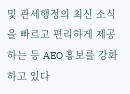및 관세행정의 최신 소식을 빠르고 편리하게 제공하는 등 AEO 홍보를 강화하고 있다